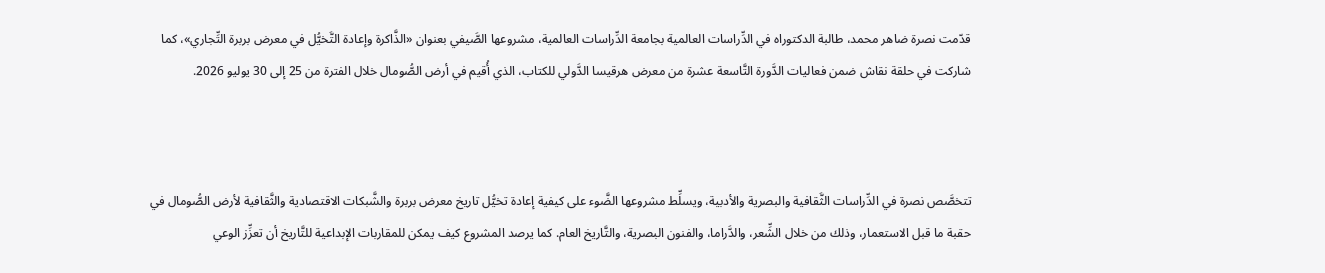قدّمت نصرة ضاهر محمد، طالبة الدكتوراه في الدِّراسات العالمية بجامعة الدِّراسات العالمية، مشروعها الصَّيفي بعنوان «الذَّاكرة وإعادة التَّخيُّل في معرض بربرة التِّجاري»، كما شاركت في حلقة نقاش ضمن فعاليات الدَّورة التَّاسعة عشرة من معرض هرقيسا الدَّولي للكتاب، الذي أُقيم في أرض الصُّومال خلال الفترة من 25 إلى 30 يوليو 2026.



تتخصَّص نصرة في الدِّراسات الثَّقافية والبصرية والأدبية، ويسلِّط مشروعها الضَّوء على كيفية إعادة تخيُّل تاريخ معرض بربرة والشَّبكات الاقتصادية والثَّقافية لأرض الصُّومال في حقبة ما قبل الاستعمار، وذلك من خلال الشِّعر، والدَّراما، والفنون البصرية، والتَّاريخ العام. كما يرصد المشروع كيف يمكن للمقاربات الإبداعية للتَّاريخ أن تعزِّز الوعي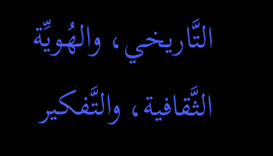التَّاريخي، والهُويِّة الثَّقافية، والتَّفكير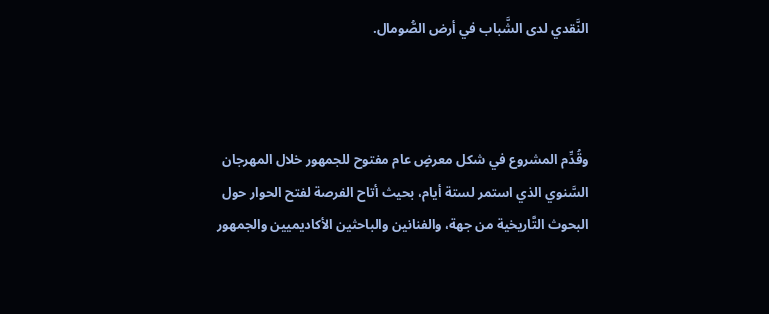النَّقدي لدى الشَّباب في أرض الصُّومال.



وقُدِّم المشروع في شكل معرضٍ عام مفتوح للجمهور خلال المهرجان السَّنوي الذي استمر لستة أيام، بحيث أتاح الفرصة لفتح الحوار حول البحوث التَّاريخية من جهة، والفنانين والباحثين الأكاديميين والجمهور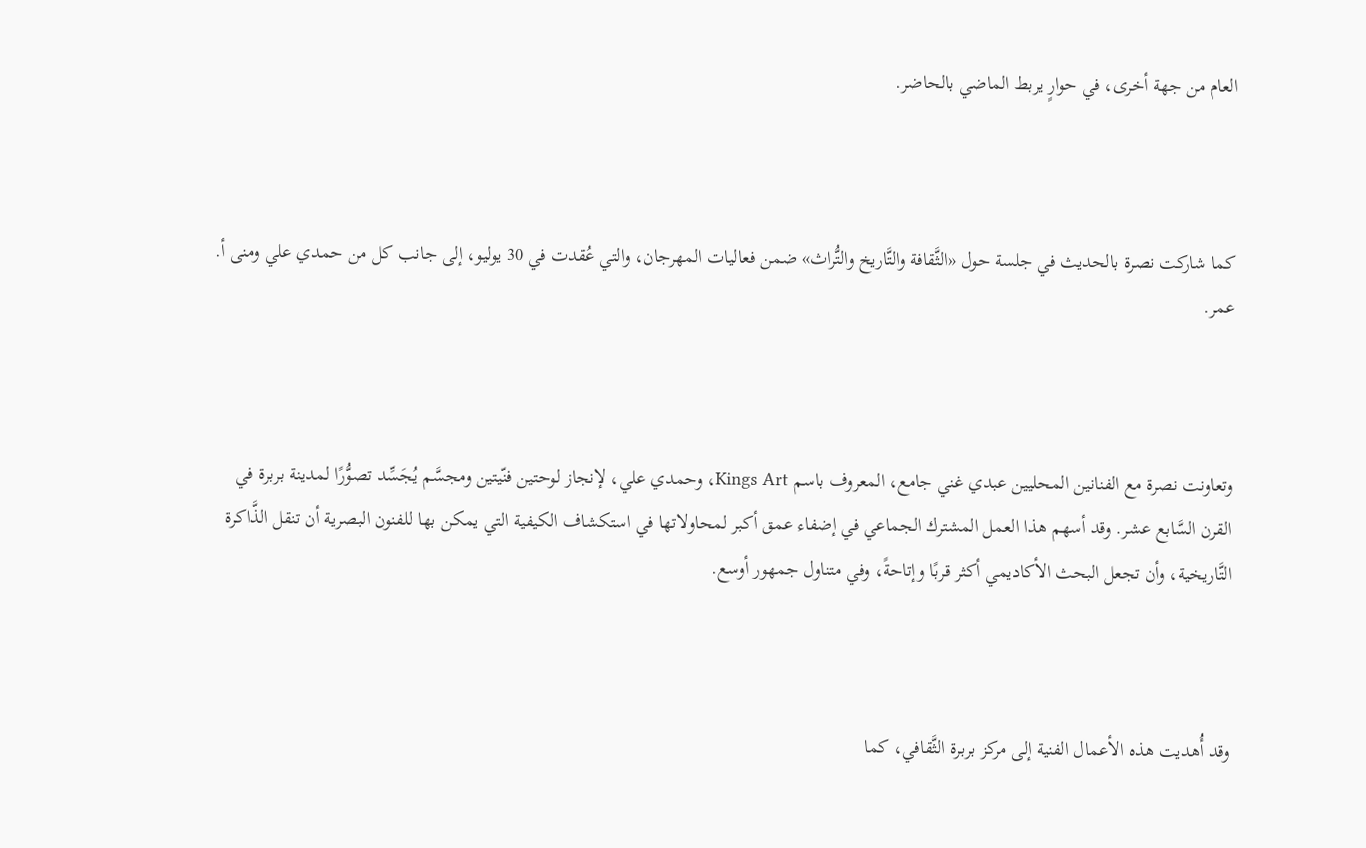العام من جهة أخرى، في حوارٍ يربط الماضي بالحاضر.



كما شاركت نصرة بالحديث في جلسة حول «الثَّقافة والتَّاريخ والتُّراث» ضمن فعاليات المهرجان، والتي عُقدت في 30 يوليو، إلى جانب كل من حمدي علي ومنى أ. عمر.



وتعاونت نصرة مع الفنانين المحليين عبدي غني جامع، المعروف باسم Kings Art، وحمدي علي، لإنجاز لوحتين فنّيتين ومجسَّم يُجَسِّد تصوُّرًا لمدينة بربرة في القرن السَّابع عشر. وقد أسهم هذا العمل المشترك الجماعي في إضفاء عمق أكبر لمحاولاتها في استكشاف الكيفية التي يمكن بها للفنون البصرية أن تنقل الذَّاكرة التَّاريخية، وأن تجعل البحث الأكاديمي أكثر قربًا وإتاحةً، وفي متناول جمهور أوسع.



وقد أُهديت هذه الأعمال الفنية إلى مركز بربرة الثَّقافي، كما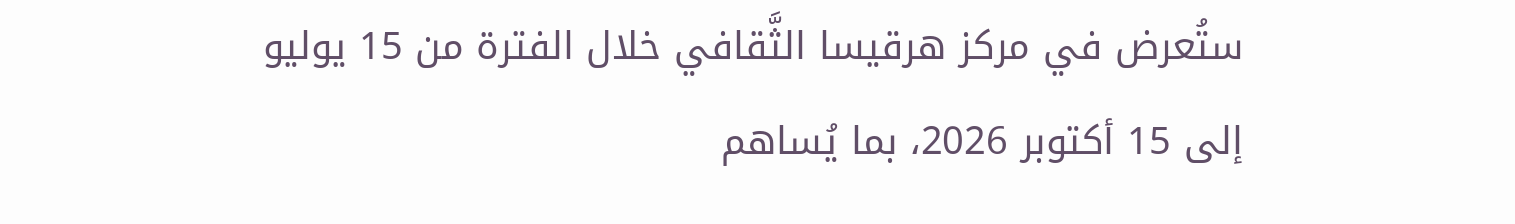ستُعرض في مركز هرقيسا الثَّقافي خلال الفترة من 15 يوليو إلى 15 أكتوبر 2026، بما يُساهم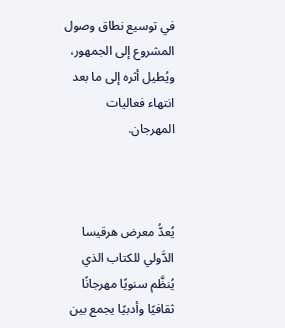في توسيع نطاق وصول المشروع إلى الجمهور، ويُطيل أثره إلى ما بعد انتهاء فعاليات المهرجان.



يُعدُّ معرض هرقيسا الدَّولي للكتاب الذي يُنظَّم سنويًا مهرجانًا ثقافيًا وأدبيًا يجمع بين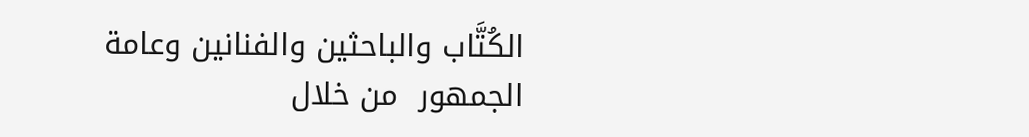الكُتَّاب والباحثين والفنانين وعامة الجمهور  من خلال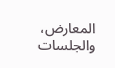المعارض، والجلسات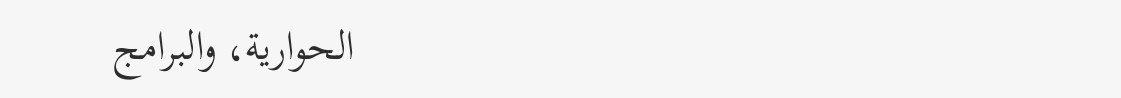الحوارية، والبرامج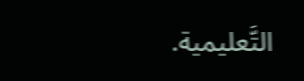التَّعليمية.